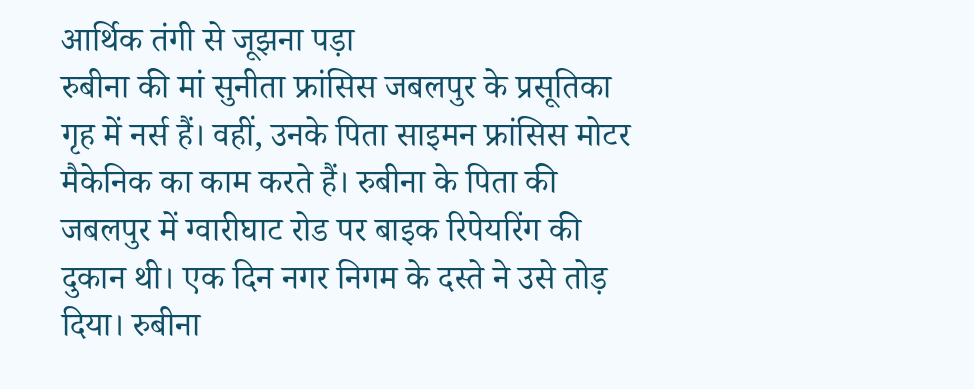आर्थिक तंगी से जूझना पड़ा
रुबीना की मां सुनीता फ्रांसिस जबलपुर के प्रसूतिका गृह में नर्स हैं। वहीं, उनके पिता साइमन फ्रांसिस मोटर मैकेनिक का काम करते हैं। रुबीना के पिता की जबलपुर में ग्वारीघाट रोड पर बाइक रिपेयरिंग की दुकान थी। एक दिन नगर निगम के दस्ते ने उसे तोड़ दिया। रुबीना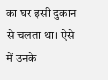का घर इसी दुकान से चलता था। ऐसे में उनके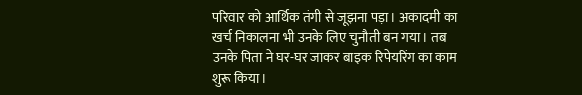परिवार को आर्थिक तंगी से जूझना पड़ा। अकादमी का खर्च निकालना भी उनके लिए चुनौती बन गया। तब उनके पिता ने घर-घर जाकर बाइक रिपेयरिंग का काम शुरू किया।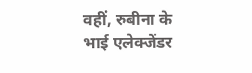वहीं, रुबीना के भाई एलेक्जेंडर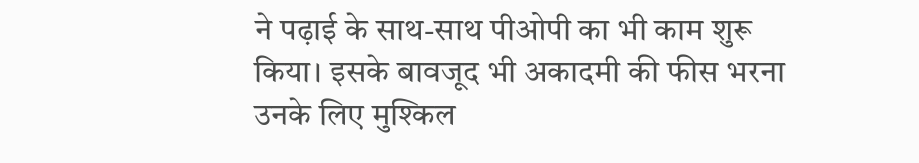ने पढ़ाई के साथ-साथ पीओपी का भी काम शुरू किया। इसके बावजूद भी अकादमी की फीस भरना उनके लिए मुश्किल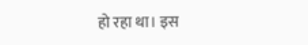हो रहा था। इस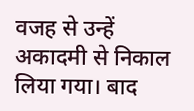वजह से उन्हें अकादमी से निकाल लिया गया। बाद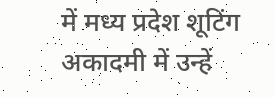में मध्य प्रदेश शूटिंग अकादमी में उन्हें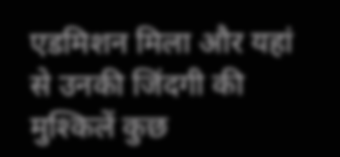एडमिशन मिला और यहां से उनकी जिंदगी की मुश्किलें कुछ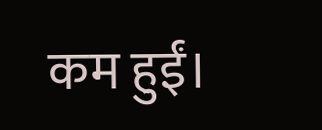कम हुईं।